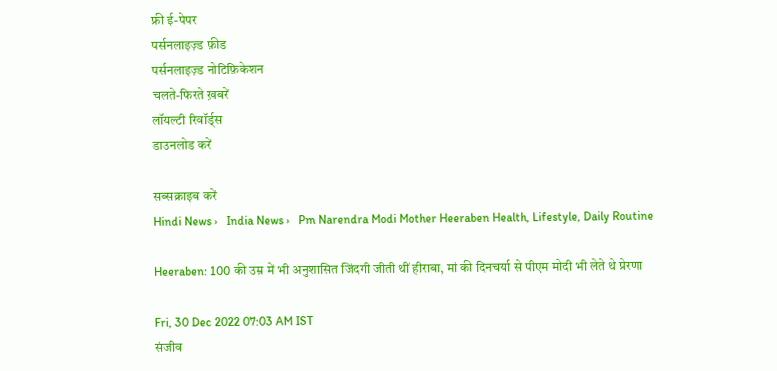फ्री ई-पेपर
पर्सनलाइज़्ड फ़ीड
पर्सनलाइज़्ड नोटिफ़िकेशन
चलते-फिरते ख़बरें
लॉयल्टी रिवॉर्ड्स
डाउनलोड करें

सब्सक्राइब करें
Hindi News ›   India News ›   Pm Narendra Modi Mother Heeraben Health, Lifestyle, Daily Routine

Heeraben: 100 की उम्र में भी अनुशासित जिंदगी जीती थीं हीराबा, मां की दिनचर्या से पीएम मोदी भी लेते थे प्रेरणा

Fri, 30 Dec 2022 07:03 AM IST
संजीव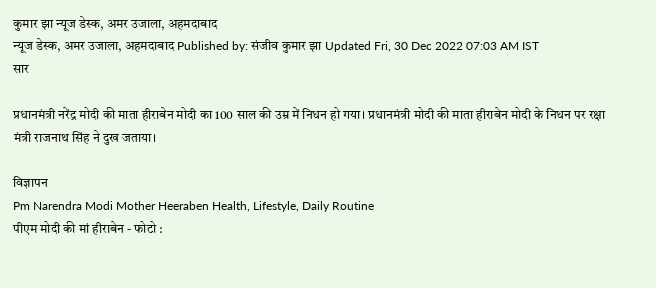कुमार झा न्यूज डेस्क, अमर उजाला, अहमदाबाद
न्यूज डेस्क, अमर उजाला, अहमदाबाद Published by: संजीव कुमार झा Updated Fri, 30 Dec 2022 07:03 AM IST
सार

प्रधानमंत्री नरेंद्र मोदी की माता हीराबेन मोदी का 100 साल की उम्र में निधन हो गया। प्रधानमंत्री मोदी की माता हीराबेन मोदी के निधन पर रक्षा मंत्री राजनाथ सिंह ने दुख जताया।

विज्ञापन
Pm Narendra Modi Mother Heeraben Health, Lifestyle, Daily Routine
पीएम मोदी की मां हीराबेन - फोटो :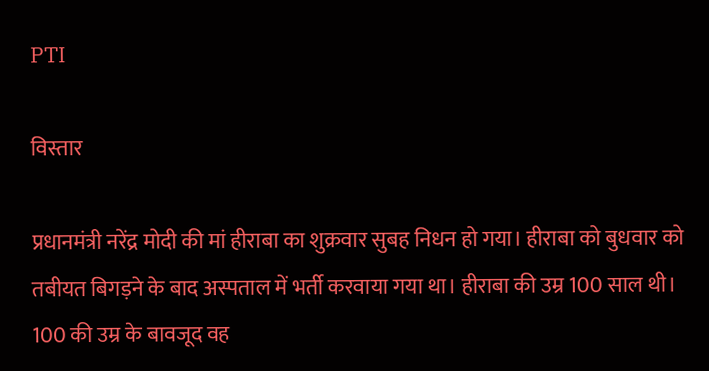PTI

विस्तार

प्रधानमंत्री नरेंद्र मोदी की मां हीराबा का शुक्रवार सुबह निधन हो गया। हीराबा को बुधवार को तबीयत बिगड़ने के बाद अस्पताल में भर्ती करवाया गया था। हीराबा की उम्र 100 साल थी। 100 की उम्र के बावजूद वह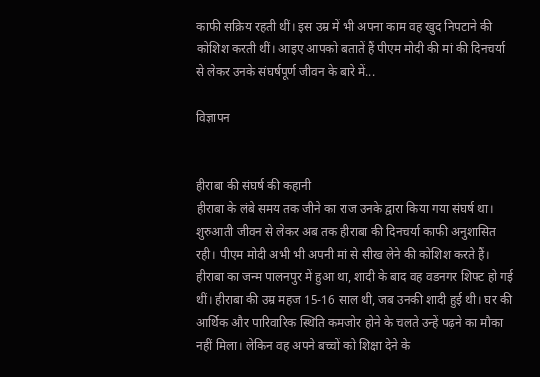काफी सक्रिय रहती थीं। इस उम्र में भी अपना काम वह खुद निपटाने की कोशिश करती थीं। आइए आपको बतातें हैं पीएम मोदी की मां की दिनचर्या से लेकर उनके संघर्षपूर्ण जीवन के बारे में...

विज्ञापन


हीराबा की संघर्ष की कहानी
हीराबा के लंबे समय तक जीने का राज उनके द्वारा किया गया संघर्ष था। शुरुआती जीवन से लेकर अब तक हीराबा की दिनचर्या काफी अनुशासित रही। पीएम मोदी अभी भी अपनी मां से सीख लेने की कोशिश करते हैं। हीराबा का जन्म पालनपुर में हुआ था, शादी के बाद वह वडनगर शिफ्ट हो गई थीं। हीराबा की उम्र महज 15-16 साल थी, जब उनकी शादी हुई थी। घर की आर्थिक और पारिवारिक स्थिति कमजोर होने के चलते उन्हें पढ़ने का मौका नहीं मिला। लेकिन वह अपने बच्चों को शिक्षा देने के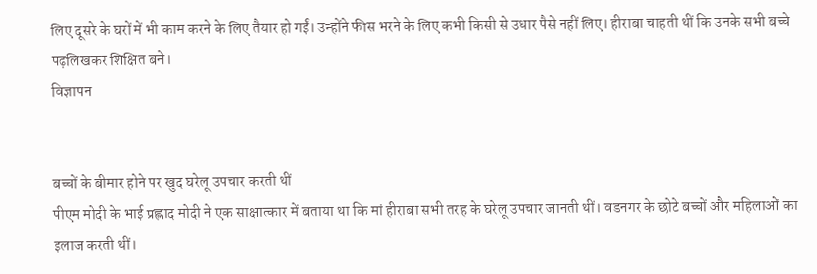लिए दूसरे के घरों में भी काम करने के लिए तैयार हो गईं। उन्होंने फीस भरने के लिए कभी किसी से उधार पैसे नहीं लिए। हीराबा चाहती थीं कि उनके सभी बच्चे पढ़लिखकर शिक्षित बने।
विज्ञापन


बच्चों के बीमार होने पर खुद घरेलू उपचार करती थीं
पीएम मोदी के भाई प्रह्लाद मोदी ने एक साक्षात्कार में बताया था कि मां हीराबा सभी तरह के घरेलू उपचार जानती थीं। वडनगर के छोटे बच्चों और महिलाओं का इलाज करती थीं।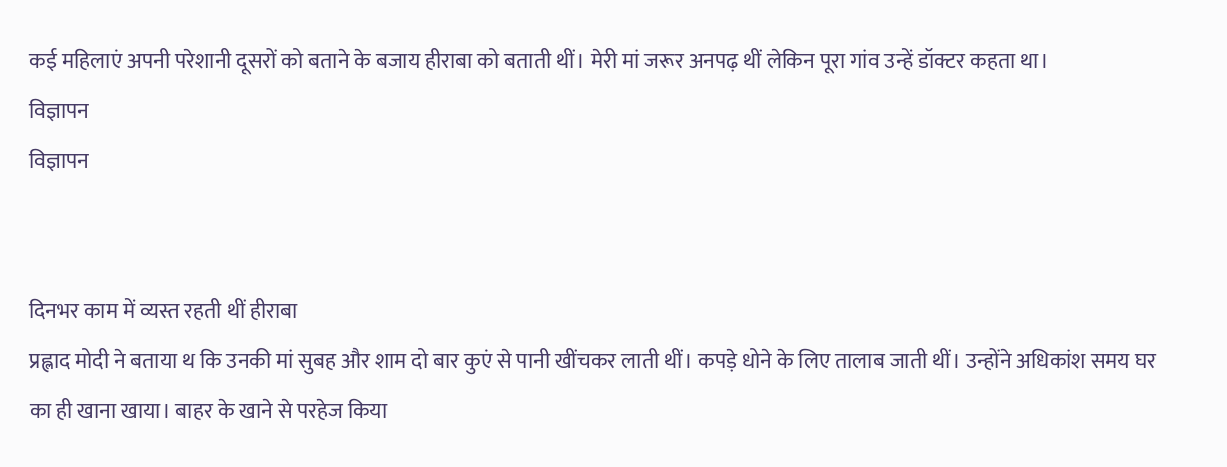कई महिलाएं अपनी परेशानी दूसरों को बताने के बजाय हीराबा को बताती थीं। मेरी मां जरूर अनपढ़ थीं लेकिन पूरा गांव उन्हें डॉक्टर कहता था।
विज्ञापन
विज्ञापन


दिनभर काम में व्यस्त रहती थीं हीराबा
प्रह्लाद मोदी ने बताया थ कि उनकी मां सुबह और शाम दो बार कुएं से पानी खींचकर लाती थीं। कपड़े धोने के लिए तालाब जाती थीं। उन्होंने अधिकांश समय घर का ही खाना खाया। बाहर के खाने से परहेज किया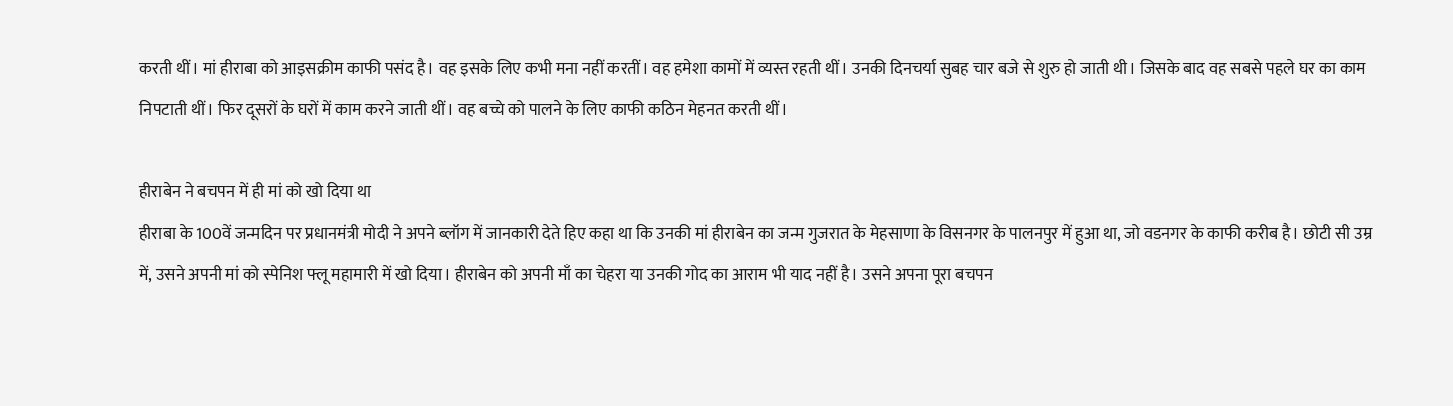करती थीं। मां हीराबा को आइसक्रीम काफी पसंद है। वह इसके लिए कभी मना नहीं करतीं। वह हमेशा कामों में व्यस्त रहती थीं। उनकी दिनचर्या सुबह चार बजे से शुरु हो जाती थी। जिसके बाद वह सबसे पहले घर का काम निपटाती थीं। फिर दूसरों के घरों में काम करने जाती थीं। वह बच्चे को पालने के लिए काफी कठिन मेहनत करती थीं।

हीराबेन ने बचपन में ही मां को खो दिया था
हीराबा के 100वें जन्मदिन पर प्रधानमंत्री मोदी ने अपने ब्लॉग में जानकारी देते हिए कहा था कि उनकी मां हीराबेन का जन्म गुजरात के मेहसाणा के विसनगर के पालनपुर में हुआ था, जो वडनगर के काफी करीब है। छोटी सी उम्र में, उसने अपनी मां को स्पेनिश फ्लू महामारी में खो दिया। हीराबेन को अपनी माँ का चेहरा या उनकी गोद का आराम भी याद नहीं है। उसने अपना पूरा बचपन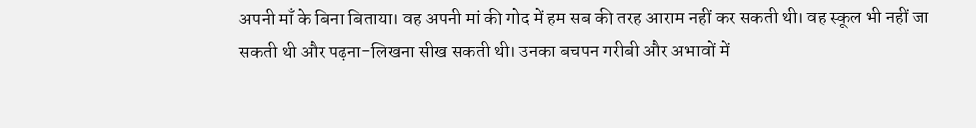अपनी माँ के बिना बिताया। वह अपनी मां की गोद में हम सब की तरह आराम नहीं कर सकती थी। वह स्कूल भी नहीं जा सकती थी और पढ़ना-लिखना सीख सकती थी। उनका बचपन गरीबी और अभावों में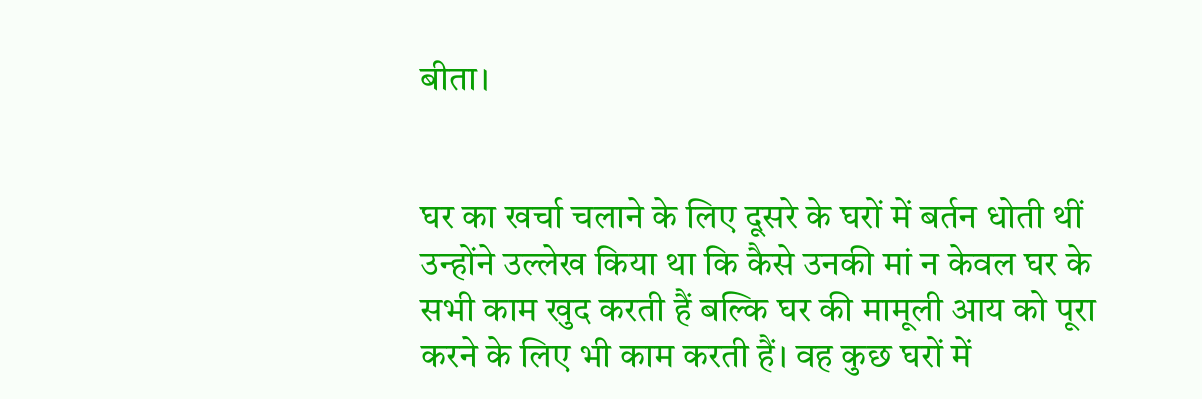बीता।


घर का खर्चा चलाने के लिए दूसरे के घरों में बर्तन धोती थीं
उन्होंने उल्लेख किया था कि कैसे उनकी मां न केवल घर के सभी काम खुद करती हैं बल्कि घर की मामूली आय को पूरा करने के लिए भी काम करती हैं। वह कुछ घरों में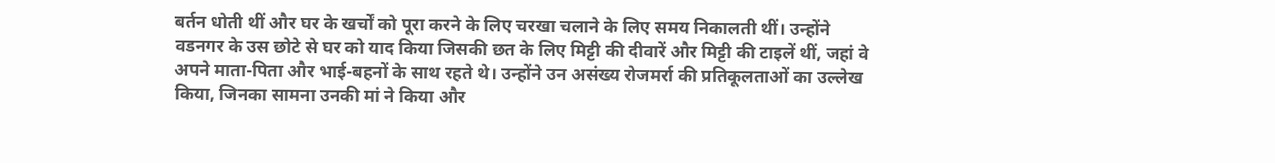बर्तन धोती थीं और घर के खर्चों को पूरा करने के लिए चरखा चलाने के लिए समय निकालती थीं। उन्होंने वडनगर के उस छोटे से घर को याद किया जिसकी छत के लिए मिट्टी की दीवारें और मिट्टी की टाइलें थीं, जहां वे अपने माता-पिता और भाई-बहनों के साथ रहते थे। उन्होंने उन असंख्य रोजमर्रा की प्रतिकूलताओं का उल्लेख किया, जिनका सामना उनकी मां ने किया और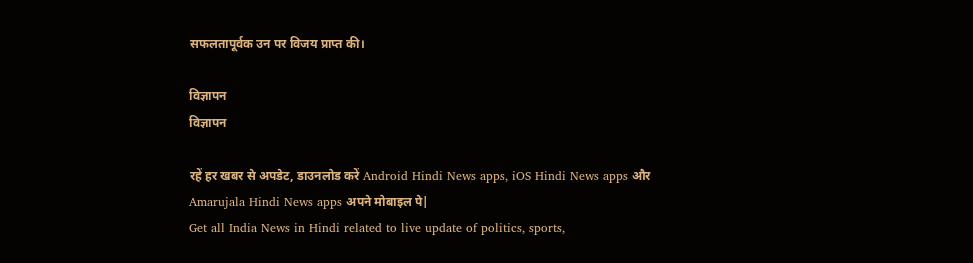सफलतापूर्वक उन पर विजय प्राप्त की।

विज्ञापन
विज्ञापन

रहें हर खबर से अपडेट, डाउनलोड करें Android Hindi News apps, iOS Hindi News apps और Amarujala Hindi News apps अपने मोबाइल पे|
Get all India News in Hindi related to live update of politics, sports,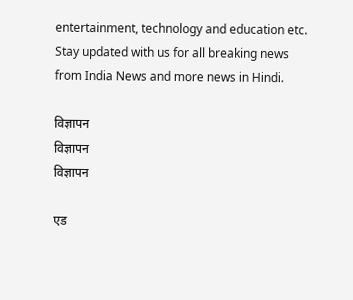entertainment, technology and education etc. Stay updated with us for all breaking news from India News and more news in Hindi.

विज्ञापन
विज्ञापन
विज्ञापन

एड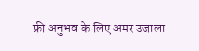फ्री अनुभव के लिए अमर उजाला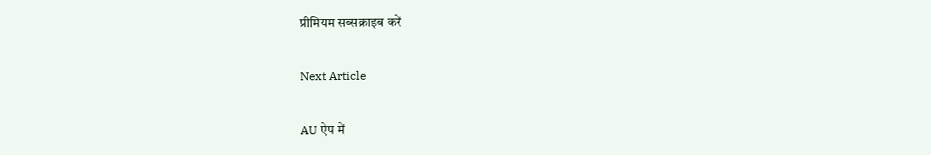प्रीमियम सब्सक्राइब करें

Next Article

AU ऐप में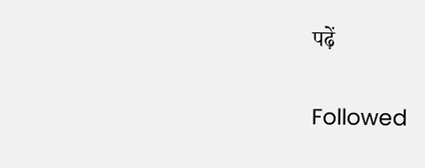पढ़ें

Followed